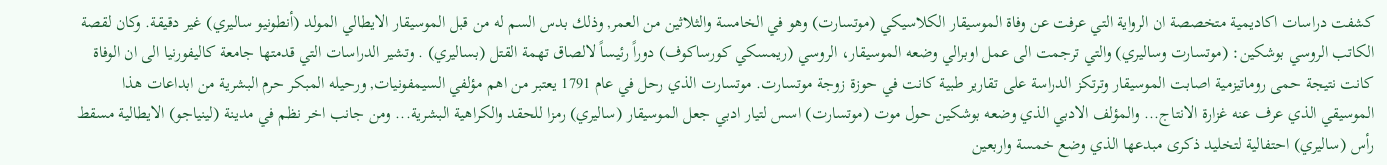كشفت دراسات اكاديمية متخصصة ان الرواية التي عرفت عن وفاة الموسيقار الكلاسيكي (موتسارت) وهو في الخامسة والثلاثين من العمر, وذلك بدس السم له من قبل الموسيقار الايطالي المولد (أنطونيو ساليري) غير دقيقة. وكان لقصة الكاتب الروسي بوشكين: (موتسارت وساليري) والتي ترجمت الى عمل اوبرالي وضعه الموسيقار، الروسي (ريمسكي كورساكوف) دوراً رئيساً لالصاق تهمة القتل (بساليري) . وتشير الدراسات التي قدمتها جامعة كاليفورنيا الى ان الوفاة كانت نتيجة حمى روماتيزمية اصابت الموسيقار وترتكز الدراسة على تقارير طبية كانت في حوزة زوجة موتسارت. موتسارت الذي رحل في عام 1791 يعتبر من اهم مؤلفي السيمفونيات, ورحيله المبكر حرم البشرية من ابداعات هذا الموسيقي الذي عرف عنه غزارة الانتاج... والمؤلف الادبي الذي وضعه بوشكين حول موت (موتسارت) اسس لتيار ادبي جعل الموسيقار (ساليري) رمزا للحقد والكراهية البشرية... ومن جانب اخر نظم في مدينة (لينياجو) الايطالية مسقط رأس (ساليري) احتفالية لتخليد ذكرى مبدعها الذي وضع خمسة واربعين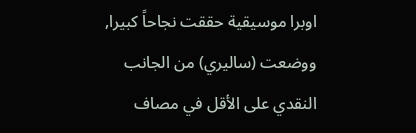اوبرا موسيقية حققت نجاحاً كبيرا, ووضعت (ساليري) من الجانب النقدي على الأقل في مصاف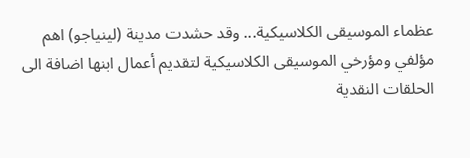عظماء الموسيقى الكلاسيكية... وقد حشدت مدينة (لينياجو) اهم مؤلفي ومؤرخي الموسيقى الكلاسيكية لتقديم أعمال ابنها اضافة الى الحلقات النقدية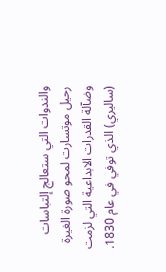والندوات التي ستعالج إلتباسات رحيل موتسارت لمحو صورة الغيرة وضآلة القدرات الابداعية التي لزمت (ساليري) الذي توفي في عام 1830.